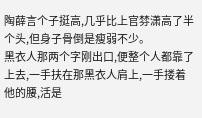陶薛言个子挺高,几乎比上官棼潇高了半个头,但身子骨倒是瘦弱不少。
黑衣人那两个字刚出口,便整个人都靠了上去,一手扶在那黑衣人肩上,一手搂着他的腰,活是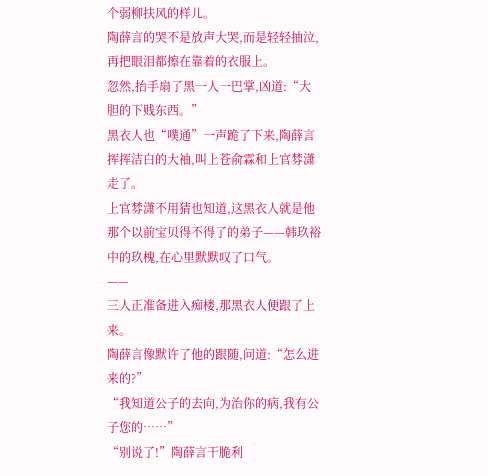个弱柳扶风的样儿。
陶薛言的哭不是放声大哭,而是轻轻抽泣,再把眼泪都擦在靠着的衣服上。
忽然,抬手扇了黑一人一巴掌,凶道:“大胆的下贱东西。”
黑衣人也“噗通”一声跪了下来,陶薛言挥挥洁白的大袖,叫上苍俞霖和上官棼潇走了。
上官棼潇不用猜也知道,这黑衣人就是他那个以前宝贝得不得了的弟子——韩玖裕中的玖槐,在心里默默叹了口气。
——
三人正准备进入痴楼,那黑衣人便跟了上来。
陶薛言像默许了他的跟随,问道:“怎么进来的?”
“我知道公子的去向,为治你的病,我有公子您的……”
“别说了!”陶薛言干脆利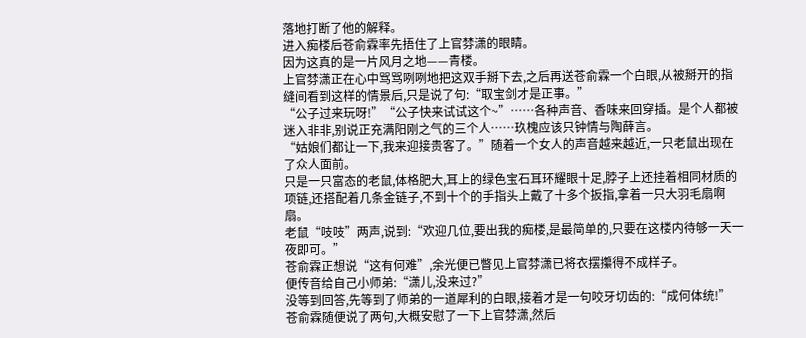落地打断了他的解释。
进入痴楼后苍俞霖率先捂住了上官棼潇的眼睛。
因为这真的是一片风月之地——青楼。
上官棼潇正在心中骂骂咧咧地把这双手掰下去,之后再送苍俞霖一个白眼,从被掰开的指缝间看到这样的情景后,只是说了句:“取宝剑才是正事。”
“公子过来玩呀!”“公子快来试试这个~”……各种声音、香味来回穿插。是个人都被迷入非非,别说正充满阳刚之气的三个人……玖槐应该只钟情与陶薛言。
“姑娘们都让一下,我来迎接贵客了。”随着一个女人的声音越来越近,一只老鼠出现在了众人面前。
只是一只富态的老鼠,体格肥大,耳上的绿色宝石耳环耀眼十足,脖子上还挂着相同材质的项链,还搭配着几条金链子,不到十个的手指头上戴了十多个扳指,拿着一只大羽毛扇啊扇。
老鼠“吱吱”两声,说到:“欢迎几位,要出我的痴楼,是最简单的,只要在这楼内待够一天一夜即可。”
苍俞霖正想说“这有何难”,余光便已瞥见上官棼潇已将衣摆攥得不成样子。
便传音给自己小师弟:“潇儿,没来过?”
没等到回答,先等到了师弟的一道犀利的白眼,接着才是一句咬牙切齿的:“成何体统!”
苍俞霖随便说了两句,大概安慰了一下上官棼潇,然后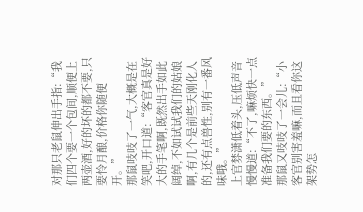对那只老鼠伸出手指:“我们四个要一个包间,顺便上两壶酒,好的坏的都不要,只要怜月酿,价格你随便开。”
那鼠吱吱了一气,大概是在笑吧,开口道:“客官真是好大的手笔啊,既然出手如此阔绰,不如试试我们的姑娘啊,有几个是前些天刚化人的,还有点兽性,别有一番风味哦。”
上官棼潇低着头,压低声音慢慢道:“不了,嘛烦快一点准备我们要的东西。”
那鼠又吱吱了一会儿:“小客官别害羞嘛,而且看你这架势怎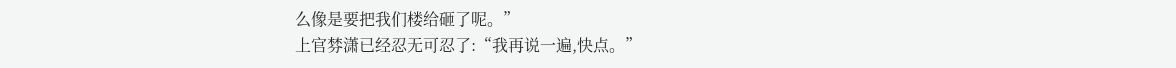么像是要把我们楼给砸了呢。”
上官棼潇已经忍无可忍了:“我再说一遍,快点。”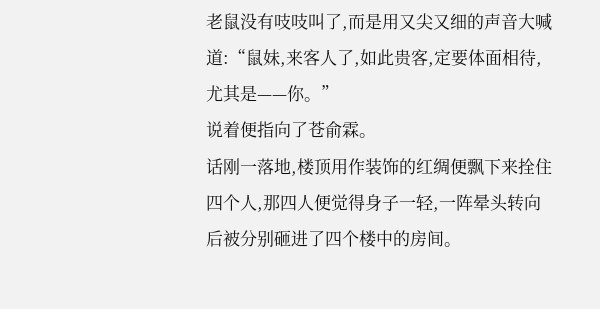老鼠没有吱吱叫了,而是用又尖又细的声音大喊道:“鼠妹,来客人了,如此贵客,定要体面相待,尤其是——你。”
说着便指向了苍俞霖。
话刚一落地,楼顶用作装饰的红绸便飘下来拴住四个人,那四人便觉得身子一轻,一阵晕头转向后被分别砸进了四个楼中的房间。